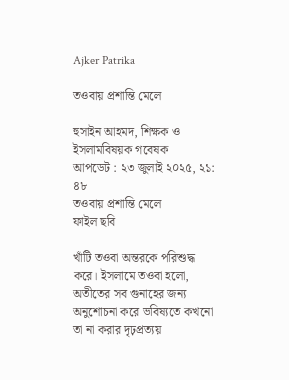Ajker Patrika

তওবায় প্রশান্তি মেলে

হুসাইন আহমদ, শিক্ষক ও ইসলামবিষয়ক গবেষক
আপডেট : ২৩ জুলাই ২০২৫, ২১: ৪৮
তওবায় প্রশান্তি মেলে
ফাইল ছবি

খাঁটি তওবা অন্তরকে পরিশুদ্ধ করে। ইসলামে তওবা হলো, অতীতের সব গুনাহের জন্য অনুশোচনা করে ভবিষ্যতে কখনো তা না করার দৃঢ়প্রত্যয়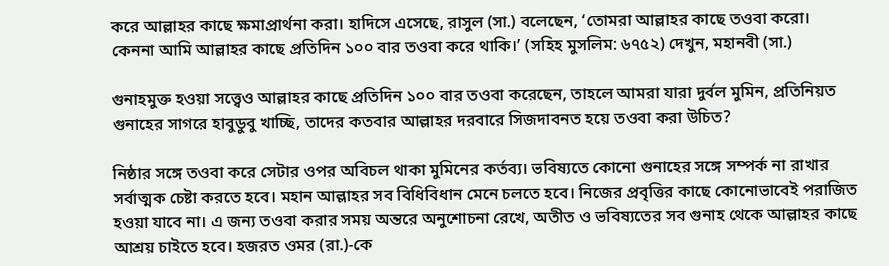করে আল্লাহর কাছে ক্ষমাপ্রার্থনা করা। হাদিসে এসেছে, রাসুল (সা.) বলেছেন, ‘তোমরা আল্লাহর কাছে তওবা করো। কেননা আমি আল্লাহর কাছে প্রতিদিন ১০০ বার তওবা করে থাকি।’ (সহিহ মুসলিম: ৬৭৫২) দেখুন, মহানবী (সা.)

গুনাহমুক্ত হওয়া সত্ত্বেও আল্লাহর কাছে প্রতিদিন ১০০ বার তওবা করেছেন, তাহলে আমরা যারা দুর্বল মুমিন, প্রতিনিয়ত গুনাহের সাগরে হাবুডুবু খাচ্ছি, তাদের কতবার আল্লাহর দরবারে সিজদাবনত হয়ে তওবা করা উচিত?

নিষ্ঠার সঙ্গে তওবা করে সেটার ওপর অবিচল থাকা মুমিনের কর্তব্য। ভবিষ্যতে কোনো গুনাহের সঙ্গে সম্পর্ক না রাখার সর্বাত্মক চেষ্টা করতে হবে। মহান আল্লাহর সব বিধিবিধান মেনে চলতে হবে। নিজের প্রবৃত্তির কাছে কোনোভাবেই পরাজিত হওয়া যাবে না। এ জন্য তওবা করার সময় অন্তরে অনুশোচনা রেখে, অতীত ও ভবিষ্যতের সব গুনাহ থেকে আল্লাহর কাছে আশ্রয় চাইতে হবে। হজরত ওমর (রা.)-কে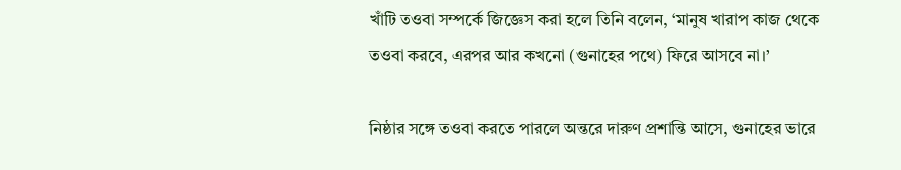খাঁটি তওবা সম্পর্কে জিজ্ঞেস করা হলে তিনি বলেন, ‘মানুষ খারাপ কাজ থেকে তওবা করবে, এরপর আর কখনো (গুনাহের পথে) ফিরে আসবে না।’

নিষ্ঠার সঙ্গে তওবা করতে পারলে অন্তরে দারুণ প্রশান্তি আসে, গুনাহের ভারে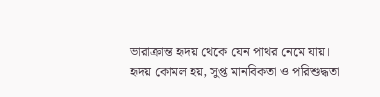ভারাক্রান্ত হৃদয় থেকে যেন পাথর নেমে যায়। হৃদয় কোমল হয়, সুপ্ত মানবিকতা ও পরিশুদ্ধতা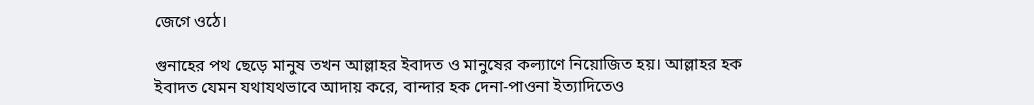জেগে ওঠে।

গুনাহের পথ ছেড়ে মানুষ তখন আল্লাহর ইবাদত ও মানুষের কল্যাণে নিয়োজিত হয়। আল্লাহর হক ইবাদত যেমন যথাযথভাবে আদায় করে, বান্দার হক দেনা-পাওনা ইত্যাদিতেও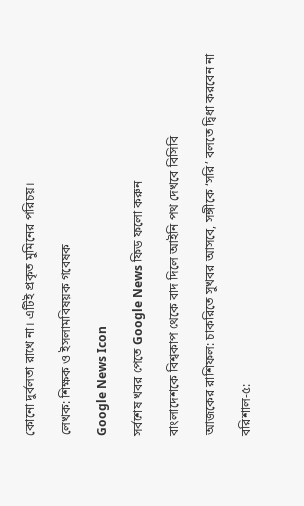কোনো দুর্বলতা রাখে না। এটিই প্রকৃত মুমিনের পরিচয়।

লেখক: শিক্ষক ও ইসলামবিষয়ক গবেষক

Google News Icon

সর্বশেষ খবর পেতে Google News ফিড ফলো করুন

বাংলাদেশকে বিশ্বকাপ থেকে বাদ দিলে আইনি পথ দেখবে বিসিবি

আজকের রাশিফল: চাকরিতে সুখবর আসবে, সঙ্গীকে ‘সরি’ বলতে দ্বিধা করবেন না

বরিশাল-৫: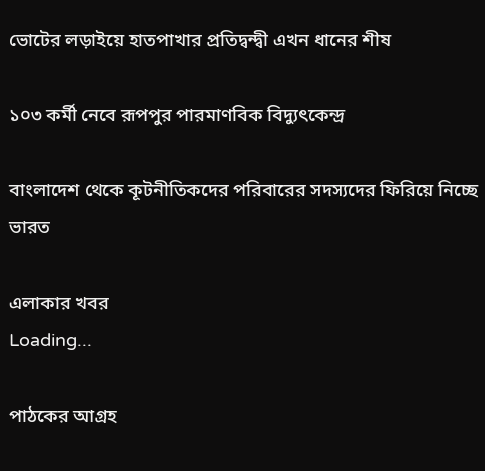ভোটের লড়াইয়ে হাতপাখার প্রতিদ্বন্দ্বী এখন ধানের শীষ

১০৩ কর্মী নেবে রূপপুর পারমাণবিক বিদ্যুৎকেন্দ্র

বাংলাদেশ থেকে কূটনীতিকদের পরিবারের সদস্যদের ফিরিয়ে নিচ্ছে ভারত

এলাকার খবর
Loading...

পাঠকের আগ্রহ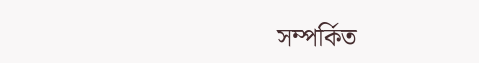সম্পর্কিত